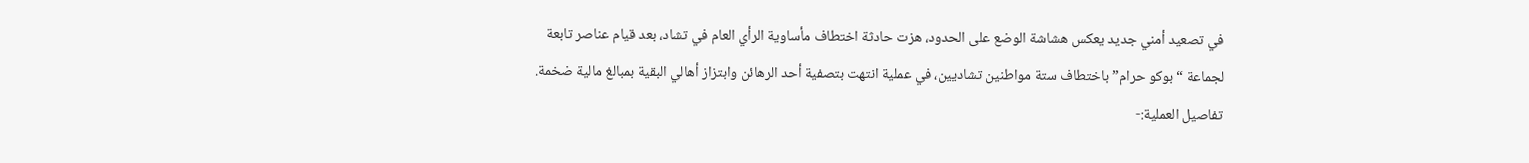في تصعيد أمني جديد يعكس هشاشة الوضع على الحدود، هزت حادثة اختطاف مأساوية الرأي العام في تشاد، بعد قيام عناصر تابعة لجماعة “بوكو حرام” باختطاف ستة مواطنين تشاديين، في عملية انتهت بتصفية أحد الرهائن وابتزاز أهالي البقية بمبالغ مالية ضخمة.
تفاصيل العملية:-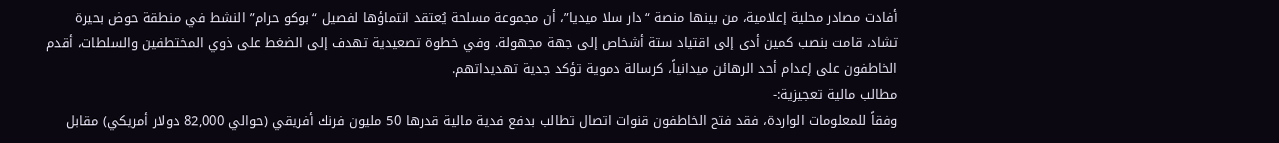أفادت مصادر محلية إعلامية، من بينها منصة “دار سلا ميديا”، أن مجموعة مسلحة يُعتقد انتماؤها لفصيل “بوكو حرام” النشط في منطقة حوض بحيرة تشاد، قامت بنصب كمين أدى إلى اقتياد ستة أشخاص إلى جهة مجهولة. وفي خطوة تصعيدية تهدف إلى الضغط على ذوي المختطفين والسلطات، أقدم الخاطفون على إعدام أحد الرهائن ميدانياً، كرسالة دموية تؤكد جدية تهديداتهم.
مطالب مالية تعجيزية:-
وفقاً للمعلومات الواردة، فقد فتح الخاطفون قنوات اتصال تطالب بدفع فدية مالية قدرها 50 مليون فرنك أفريقي (حوالي 82,000 دولار أمريكي) مقابل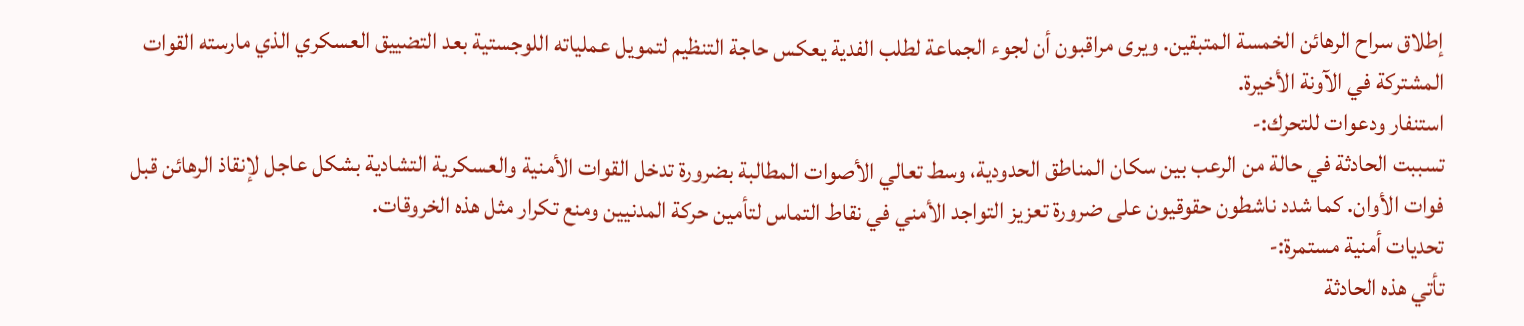إطلاق سراح الرهائن الخمسة المتبقين. ويرى مراقبون أن لجوء الجماعة لطلب الفدية يعكس حاجة التنظيم لتمويل عملياته اللوجستية بعد التضييق العسكري الذي مارسته القوات المشتركة في الآونة الأخيرة.
استنفار ودعوات للتحرك:-
تسببت الحادثة في حالة من الرعب بين سكان المناطق الحدودية، وسط تعالي الأصوات المطالبة بضرورة تدخل القوات الأمنية والعسكرية التشادية بشكل عاجل لإنقاذ الرهائن قبل فوات الأوان. كما شدد ناشطون حقوقيون على ضرورة تعزيز التواجد الأمني في نقاط التماس لتأمين حركة المدنيين ومنع تكرار مثل هذه الخروقات.
تحديات أمنية مستمرة:-
تأتي هذه الحادثة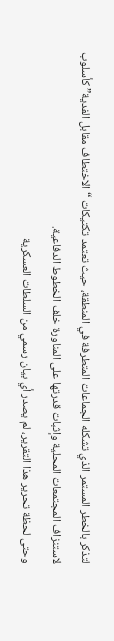لتذكر بالخطر المستمر الذي تشكله الجماعات المتطرفة في المنطقة، حيث تعتمد تكتيكات “الاختطاف مقابل الفدية” كأسلوب لاستنزاف المجتمعات المحلية وإثبات قدرتها على المناورة خلف الخطوط الدفاعية.
وحتى لحظة تحرير هذا التقرير، لم يصدر أي بيان رسمي من السلطات العسكرية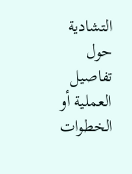التشادية حول تفاصيل العملية أو الخطوات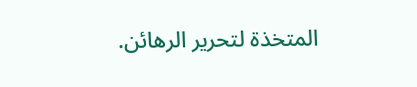المتخذة لتحرير الرهائن.